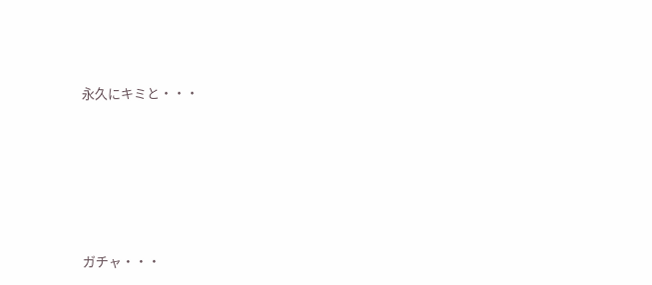永久にキミと・・・






ガチャ・・・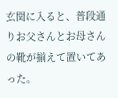玄関に入ると、普段通りお父さんとお母さんの靴が揃えて置いてあった。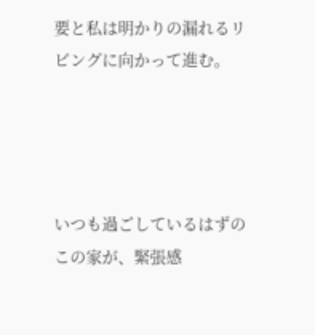要と私は明かりの漏れるリビングに向かって進む。




いつも過ごしているはずのこの家が、緊張感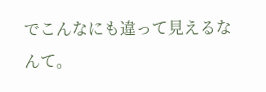でこんなにも違って見えるなんて。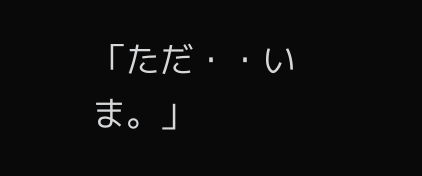「ただ・・いま。」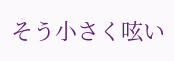そう小さく呟い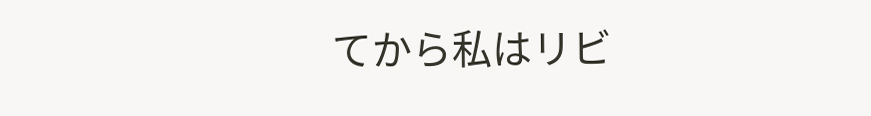てから私はリビ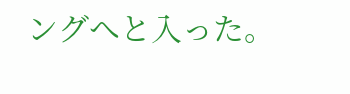ングへと入った。